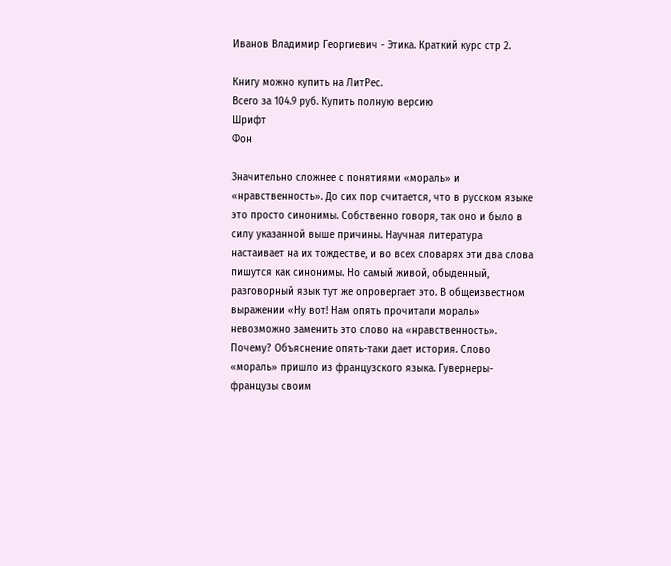Иванов Владимир Георгиевич - Этика. Краткий курс стр 2.

Книгу можно купить на ЛитРес.
Всего за 104.9 руб. Купить полную версию
Шрифт
Фон

Значительно сложнее с понятиями «мораль» и «нравственность». До сих пор считается, что в русском языке это просто синонимы. Собственно говоря, так оно и было в силу указанной выше причины. Научная литература настаивает на их тождестве, и во всех словарях эти два слова пишутся как синонимы. Но самый живой, обыденный, разговорный язык тут же опровергает это. В общеизвестном выражении «Ну вот! Нам опять прочитали мораль» невозможно заменить это слово на «нравственность». Почему? Объяснение опять-таки дает история. Слово «мораль» пришло из французского языка. Гувернеры-французы своим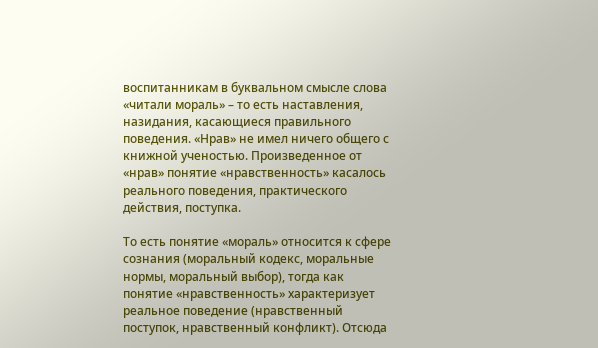воспитанникам в буквальном смысле слова «читали мораль» – то есть наставления, назидания, касающиеся правильного поведения. «Нрав» не имел ничего общего с книжной ученостью. Произведенное от «нрав» понятие «нравственность» касалось реального поведения, практического действия, поступка.

То есть понятие «мораль» относится к сфере сознания (моральный кодекс, моральные нормы, моральный выбор), тогда как понятие «нравственность» характеризует реальное поведение (нравственный поступок, нравственный конфликт). Отсюда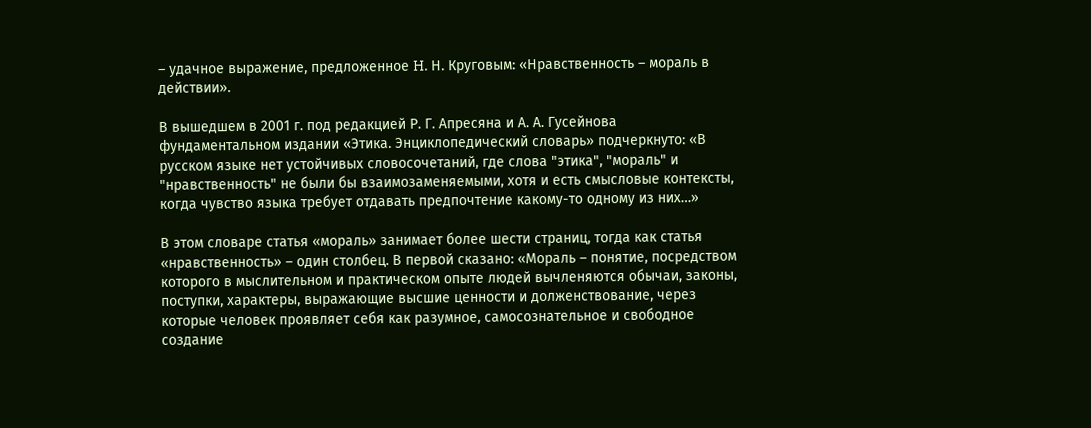– удачное выражение, предложенное H. Н. Круговым: «Нравственность – мораль в действии».

В вышедшем в 2001 г. под редакцией Р. Г. Апресяна и А. А. Гусейнова фундаментальном издании «Этика. Энциклопедический словарь» подчеркнуто: «В русском языке нет устойчивых словосочетаний, где слова "этика", "мораль" и "нравственность" не были бы взаимозаменяемыми, хотя и есть смысловые контексты, когда чувство языка требует отдавать предпочтение какому-то одному из них…»

В этом словаре статья «мораль» занимает более шести страниц, тогда как статья «нравственность» – один столбец. В первой сказано: «Мораль – понятие, посредством которого в мыслительном и практическом опыте людей вычленяются обычаи, законы, поступки, характеры, выражающие высшие ценности и долженствование, через которые человек проявляет себя как разумное, самосознательное и свободное создание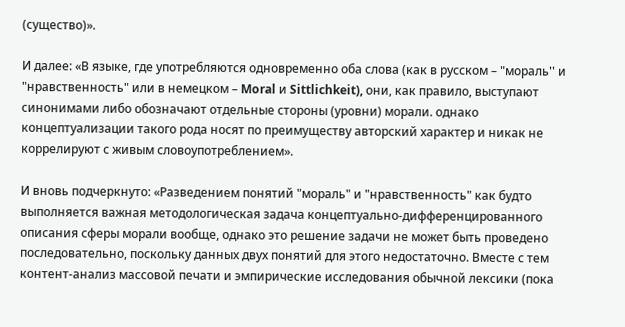(существо)».

И далее: «В языке, где употребляются одновременно оба слова (как в русском – "мораль'' и "нравственность" или в немецком – Moral и Sittlichkeit), они, как правило, выступают синонимами либо обозначают отдельные стороны (уровни) морали. однако концептуализации такого рода носят по преимуществу авторский характер и никак не коррелируют с живым словоупотреблением».

И вновь подчеркнуто: «Разведением понятий "мораль" и "нравственность" как будто выполняется важная методологическая задача концептуально-дифференцированного описания сферы морали вообще, однако это решение задачи не может быть проведено последовательно, поскольку данных двух понятий для этого недостаточно. Вместе с тем контент-анализ массовой печати и эмпирические исследования обычной лексики (пока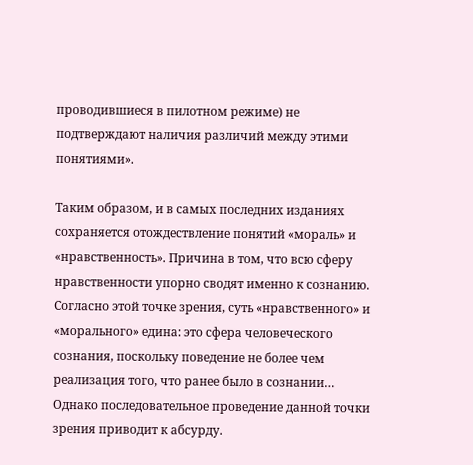проводившиеся в пилотном режиме) не подтверждают наличия различий между этими понятиями».

Таким образом, и в самых последних изданиях сохраняется отождествление понятий «мораль» и «нравственность». Причина в том, что всю сферу нравственности упорно сводят именно к сознанию. Согласно этой точке зрения, суть «нравственного» и «морального» едина: это сфера человеческого сознания, поскольку поведение не более чем реализация того, что ранее было в сознании… Однако последовательное проведение данной точки зрения приводит к абсурду.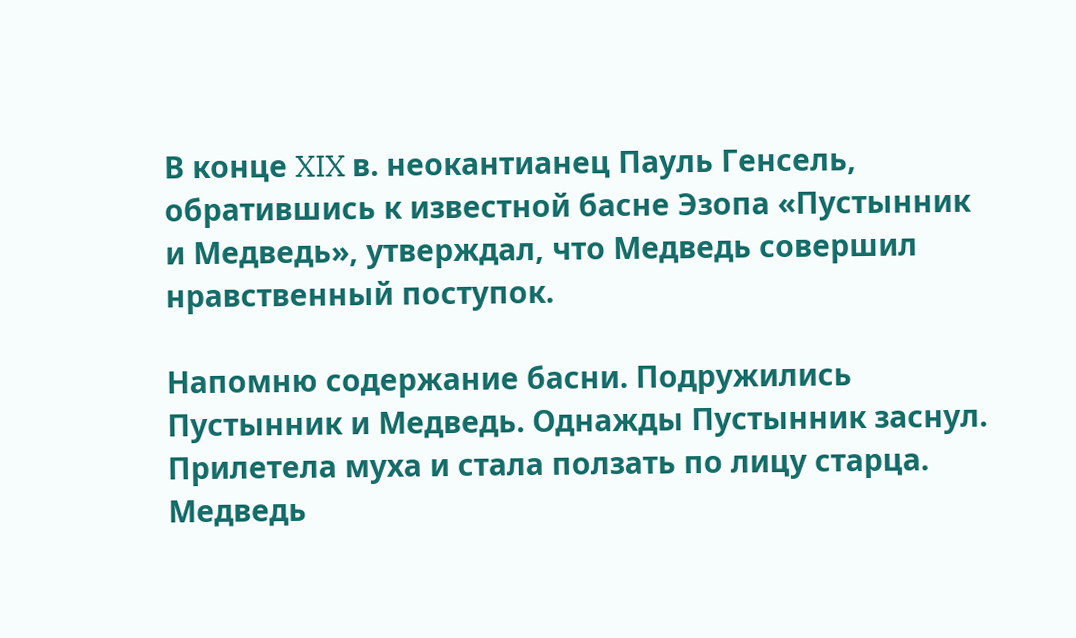В конце XIX в. неокантианец Пауль Генсель, обратившись к известной басне Эзопа «Пустынник и Медведь», утверждал, что Медведь совершил нравственный поступок.

Напомню содержание басни. Подружились Пустынник и Медведь. Однажды Пустынник заснул. Прилетела муха и стала ползать по лицу старца. Медведь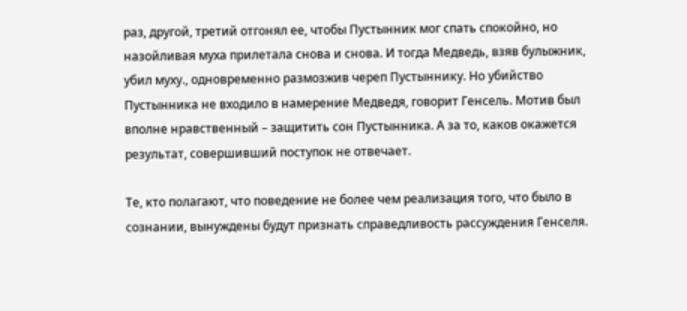раз, другой, третий отгонял ее, чтобы Пустынник мог спать спокойно, но назойливая муха прилетала снова и снова. И тогда Медведь, взяв булыжник, убил муху., одновременно размозжив череп Пустыннику. Но убийство Пустынника не входило в намерение Медведя, говорит Генсель. Мотив был вполне нравственный – защитить сон Пустынника. А за то, каков окажется результат, совершивший поступок не отвечает.

Те, кто полагают, что поведение не более чем реализация того, что было в сознании, вынуждены будут признать справедливость рассуждения Генселя.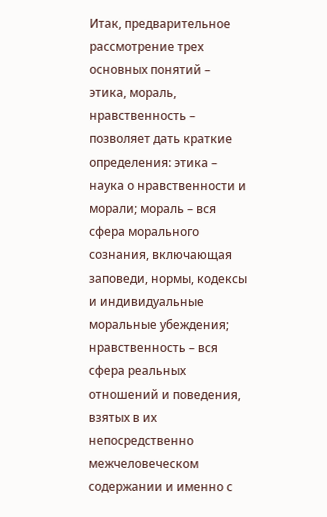Итак, предварительное рассмотрение трех основных понятий – этика, мораль, нравственность – позволяет дать краткие определения: этика – наука о нравственности и морали; мораль – вся сфера морального сознания, включающая заповеди, нормы, кодексы и индивидуальные моральные убеждения; нравственность – вся сфера реальных отношений и поведения, взятых в их непосредственно межчеловеческом содержании и именно с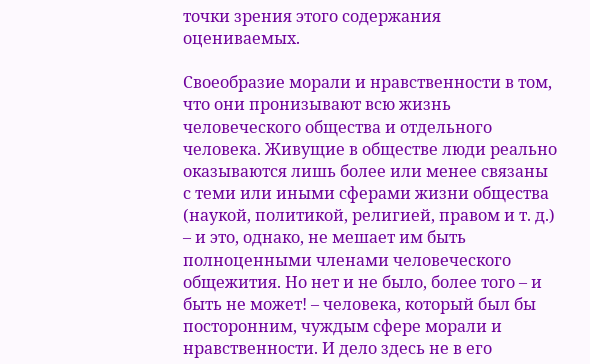точки зрения этого содержания оцениваемых.

Своеобразие морали и нравственности в том, что они пронизывают всю жизнь человеческого общества и отдельного человека. Живущие в обществе люди реально оказываются лишь более или менее связаны с теми или иными сферами жизни общества (наукой, политикой, религией, правом и т. д.) – и это, однако, не мешает им быть полноценными членами человеческого общежития. Но нет и не было, более того – и быть не может! – человека, который был бы посторонним, чуждым сфере морали и нравственности. И дело здесь не в его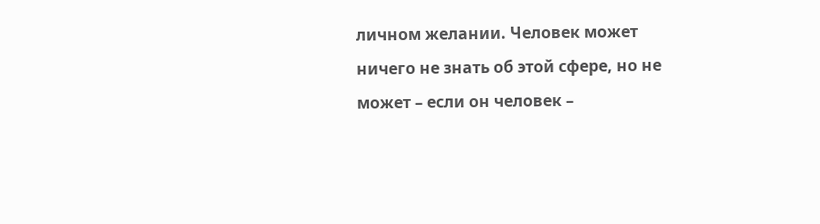личном желании. Человек может ничего не знать об этой сфере, но не может – если он человек –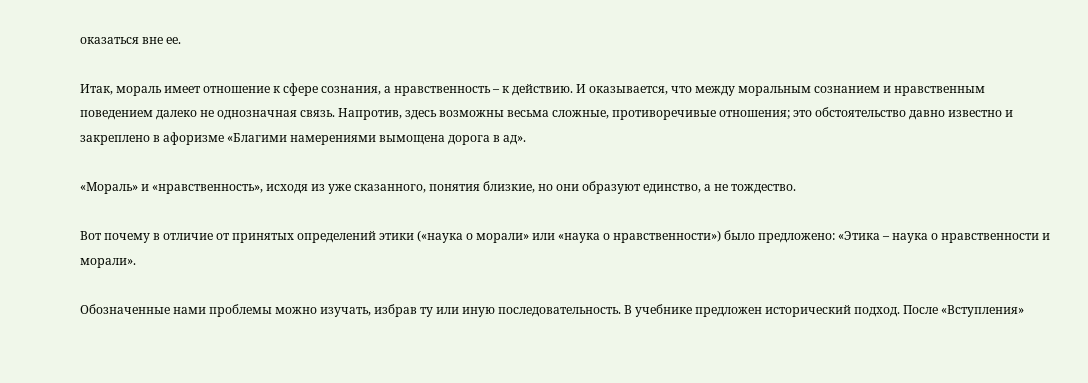оказаться вне ее.

Итак, мораль имеет отношение к сфере сознания, а нравственность – к действию. И оказывается, что между моральным сознанием и нравственным поведением далеко не однозначная связь. Напротив, здесь возможны весьма сложные, противоречивые отношения; это обстоятельство давно известно и закреплено в афоризме «Благими намерениями вымощена дорога в ад».

«Мораль» и «нравственность», исходя из уже сказанного, понятия близкие, но они образуют единство, а не тождество.

Вот почему в отличие от принятых определений этики («наука о морали» или «наука о нравственности») было предложено: «Этика – наука о нравственности и морали».

Обозначенные нами проблемы можно изучать, избрав ту или иную последовательность. В учебнике предложен исторический подход. После «Вступления»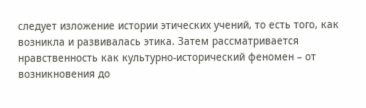следует изложение истории этических учений, то есть того, как возникла и развивалась этика. Затем рассматривается нравственность как культурно-исторический феномен – от возникновения до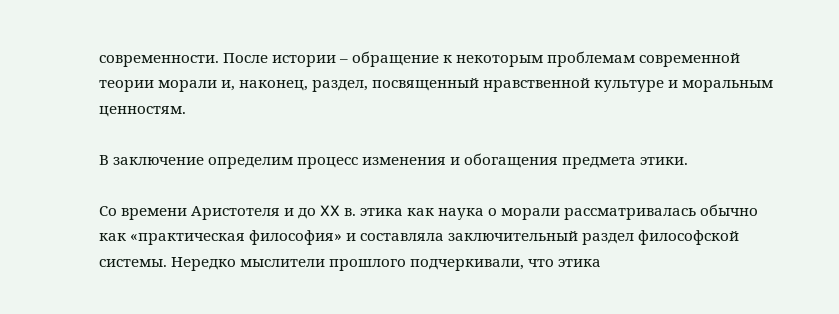современности. После истории – обращение к некоторым проблемам современной теории морали и, наконец, раздел, посвященный нравственной культуре и моральным ценностям.

В заключение определим процесс изменения и обогащения предмета этики.

Со времени Аристотеля и до XX в. этика как наука о морали рассматривалась обычно как «практическая философия» и составляла заключительный раздел философской системы. Нередко мыслители прошлого подчеркивали, что этика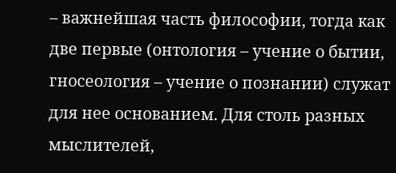– важнейшая часть философии, тогда как две первые (онтология – учение о бытии, гносеология – учение о познании) служат для нее основанием. Для столь разных мыслителей,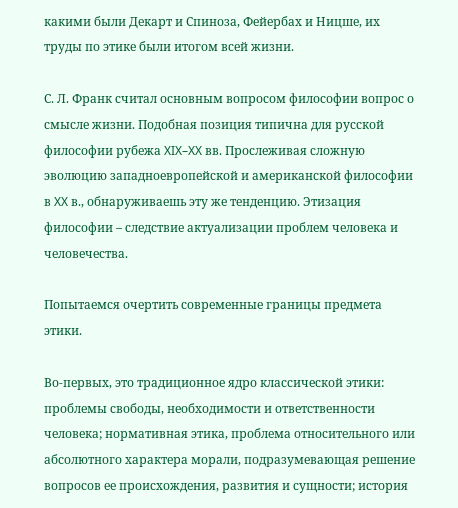какими были Декарт и Спиноза, Фейербах и Ницше, их труды по этике были итогом всей жизни.

С. Л. Франк считал основным вопросом философии вопрос о смысле жизни. Подобная позиция типична для русской философии рубежа XIX–XX вв. Прослеживая сложную эволюцию западноевропейской и американской философии в XX в., обнаруживаешь эту же тенденцию. Этизация философии – следствие актуализации проблем человека и человечества.

Попытаемся очертить современные границы предмета этики.

Во-первых, это традиционное ядро классической этики: проблемы свободы, необходимости и ответственности человека; нормативная этика, проблема относительного или абсолютного характера морали, подразумевающая решение вопросов ее происхождения, развития и сущности; история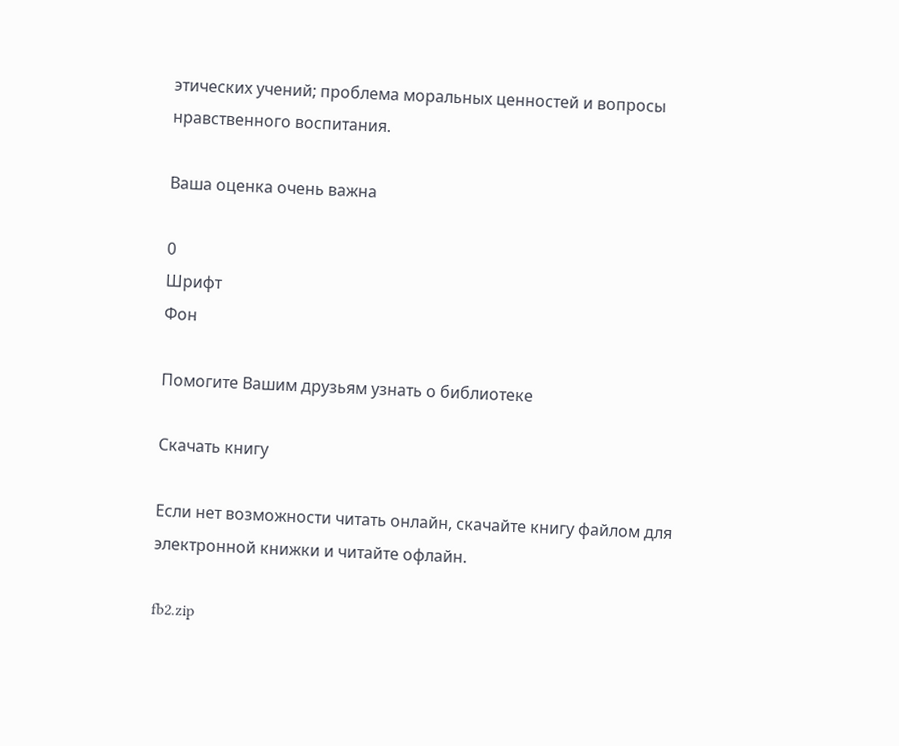этических учений; проблема моральных ценностей и вопросы нравственного воспитания.

Ваша оценка очень важна

0
Шрифт
Фон

Помогите Вашим друзьям узнать о библиотеке

Скачать книгу

Если нет возможности читать онлайн, скачайте книгу файлом для электронной книжки и читайте офлайн.

fb2.zip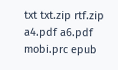txt txt.zip rtf.zip a4.pdf a6.pdf mobi.prc epub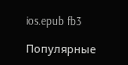ios.epub fb3

Популярные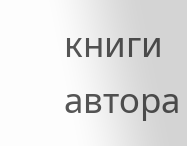книги автора